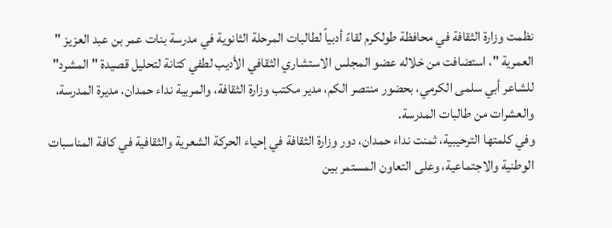نظمت وزارة الثقافة في محافظة طولكرم لقاءً أدبياً لطالبات المرحلة الثانوية في مدرسة بنات عمر بن عبد العزيز " العمرية "، استضافت من خلاله عضو المجلس الاستشاري الثقافي الأديب لطفي كتانة لتحليل قصيدة " المشرد" للشاعر أبي سلمى الكرمي، بحضور منتصر الكم، مدير مكتب وزارة الثقافة، والمربية نداء حمدان، مديرة المدرسة، والعشرات من طالبات المدرسة.
وفي كلمتها الترحيبية، ثمنت نداء حمدان، دور وزارة الثقافة في إحياء الحركة الشعرية والثقافية في كافة المناسبات الوطنية والاجتماعية، وعلى التعاون المستمر بين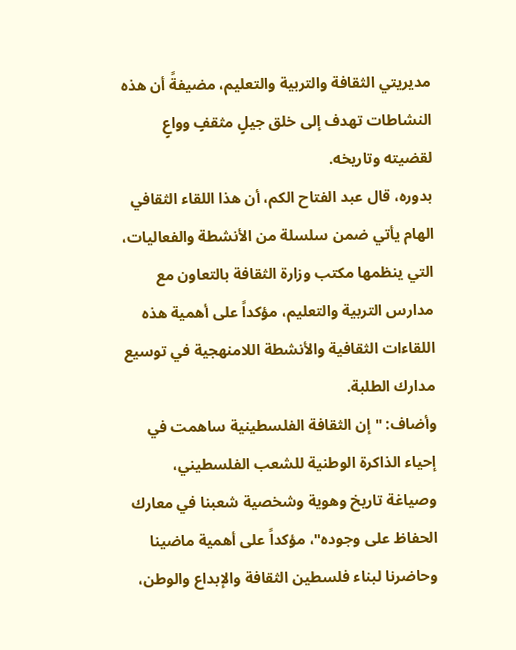مديريتي الثقافة والتربية والتعليم، مضيفةً أن هذه النشاطات تهدف إلى خلق جيلٍ مثقفٍ وواعٍ لقضيته وتاريخه.
بدوره، قال عبد الفتاح الكم، أن هذا اللقاء الثقافي الهام يأتي ضمن سلسلة من الأنشطة والفعاليات، التي ينظمها مكتب وزارة الثقافة بالتعاون مع مدارس التربية والتعليم، مؤكداً على أهمية هذه اللقاءات الثقافية والأنشطة اللامنهجية في توسيع مدارك الطلبة.
وأضاف: "إن الثقافة الفلسطينية ساهمت في إحياء الذاكرة الوطنية للشعب الفلسطيني، وصياغة تاريخ وهوية وشخصية شعبنا في معارك الحفاظ على وجوده"، مؤكداً على أهمية ماضينا وحاضرنا لبناء فلسطين الثقافة والإبداع والوطن،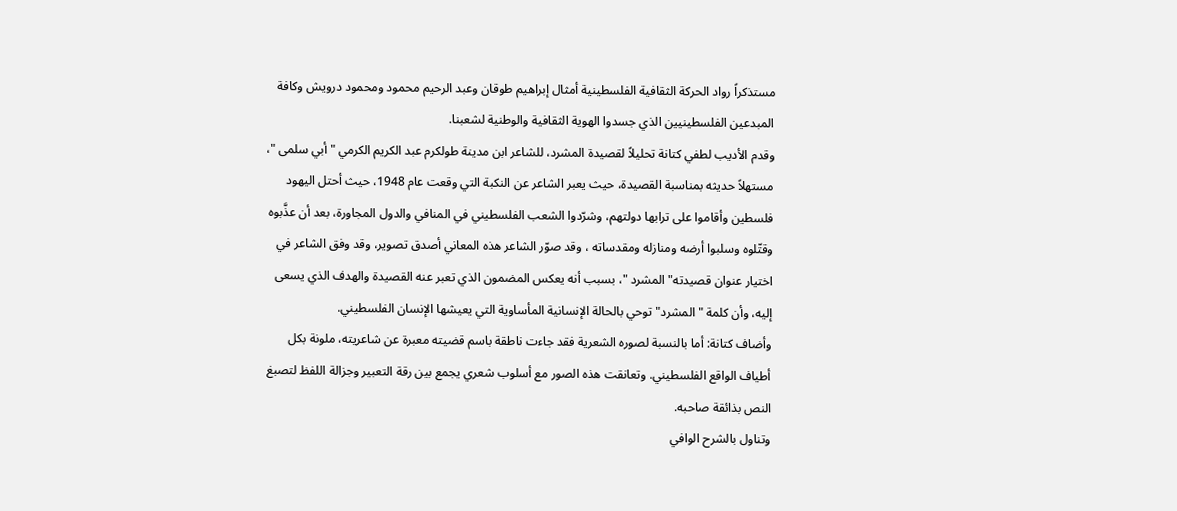مستذكراً رواد الحركة الثقافية الفلسطينية أمثال إبراهيم طوقان وعبد الرحيم محمود ومحمود درويش وكافة المبدعين الفلسطينيين الذي جسدوا الهوية الثقافية والوطنية لشعبنا.
وقدم الأديب لطفي كتانة تحليلاً لقصيدة المشرد، للشاعر ابن مدينة طولكرم عبد الكريم الكرمي " أبي سلمى "، مستهلاً حديثه بمناسبة القصيدة، حيث يعبر الشاعر عن النكبة التي وقعت عام 1948، حيث أحتل اليهود فلسطين وأقاموا على ترابها دولتهم، وشرّدوا الشعب الفلسطيني في المنافي والدول المجاورة، بعد أن عذَّبوه وقتّلوه وسلبوا أرضه ومنازله ومقدساته ، وقد صوّر الشاعر هذه المعاني أصدق تصوير، وقد وفق الشاعر في اختيار عنوان قصيدته" المشرد "، بسبب أنه يعكس المضمون الذي تعبر عنه القصيدة والهدف الذي يسعى إليه، وأن كلمة " المشرد" توحي بالحالة الإنسانية المأساوية التي يعيشها الإنسان الفلسطيني.
وأضاف كتانة: أما بالنسبة لصوره الشعرية فقد جاءت ناطقة باسم قضيته معبرة عن شاعريته، ملونة بكل أطياف الواقع الفلسطيني. وتعانقت هذه الصور مع أسلوب شعري يجمع بين رقة التعبير وجزالة اللفظ لتصبغ النص بذائقة صاحبه.
وتناول بالشرح الوافي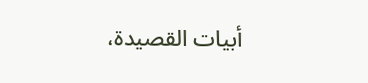أبيات القصيدة،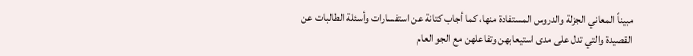مبيناً المعاني الجزلة والدروس المستفادة منها، كما أجاب كتانة عن استفسارات وأسئلة الطالبات عن القصيدة والتي تدل على مدى استيعابهن وتفاعلهن مع الجو العام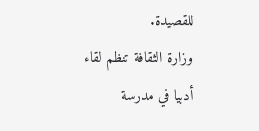للقصيدة.
وزارة الثقافة تنظم لقاء أدبيا في مدرسة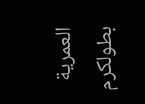العمرية بطولكرم